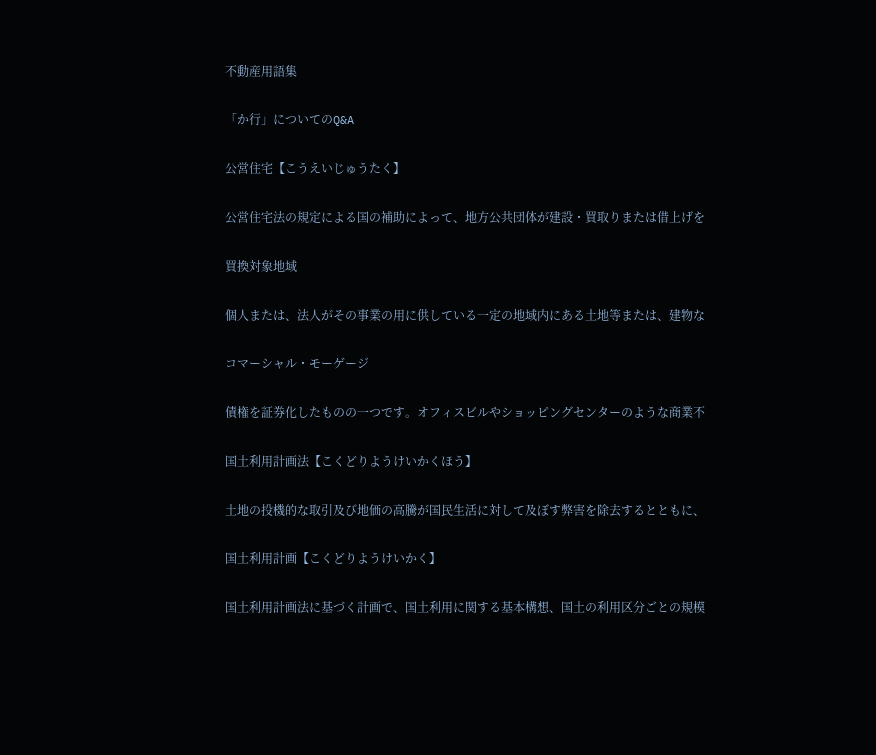不動産用語集

「か行」についてのQ&A

公営住宅【こうえいじゅうたく】

公営住宅法の規定による国の補助によって、地方公共団体が建設・買取りまたは借上げを

買換対象地域

個人または、法人がその事業の用に供している一定の地域内にある土地等または、建物な

コマーシャル・モーゲージ

債権を証券化したものの一つです。オフィスビルやショッピングセンターのような商業不

国土利用計画法【こくどりようけいかくほう】

土地の投機的な取引及び地価の高騰が国民生活に対して及ぼす弊害を除去するとともに、

国土利用計画【こくどりようけいかく】

国土利用計画法に基づく計画で、国土利用に関する基本構想、国土の利用区分ごとの規模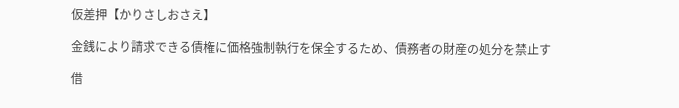仮差押【かりさしおさえ】

金銭により請求できる債権に価格強制執行を保全するため、債務者の財産の処分を禁止す

借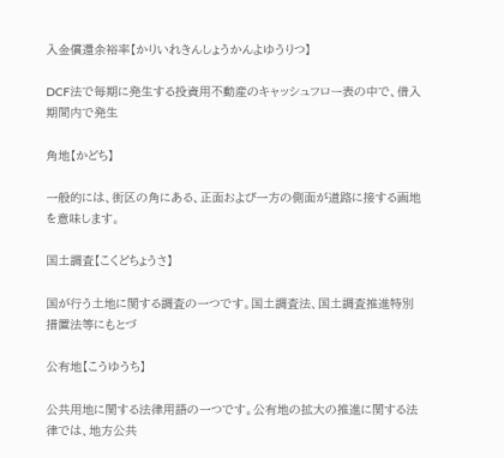入金償還余裕率【かりいれきんしょうかんよゆうりつ】

DCF法で毎期に発生する投資用不動産のキャッシュフロー表の中で、借入期間内で発生

角地【かどち】

一般的には、街区の角にある、正面および一方の側面が道路に接する画地を意味します。

国土調査【こくどちょうさ】

国が行う土地に関する調査の一つです。国土調査法、国土調査推進特別措置法等にもとづ

公有地【こうゆうち】

公共用地に関する法律用語の一つです。公有地の拡大の推進に関する法律では、地方公共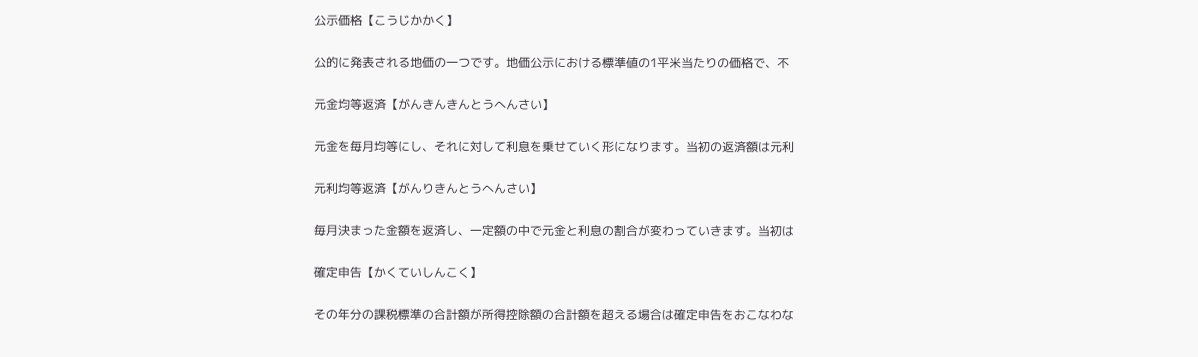公示価格【こうじかかく】

公的に発表される地価の一つです。地価公示における標準値の1平米当たりの価格で、不

元金均等返済【がんきんきんとうへんさい】

元金を毎月均等にし、それに対して利息を乗せていく形になります。当初の返済額は元利

元利均等返済【がんりきんとうへんさい】

毎月決まった金額を返済し、一定額の中で元金と利息の割合が変わっていきます。当初は

確定申告【かくていしんこく】

その年分の課税標準の合計額が所得控除額の合計額を超える場合は確定申告をおこなわな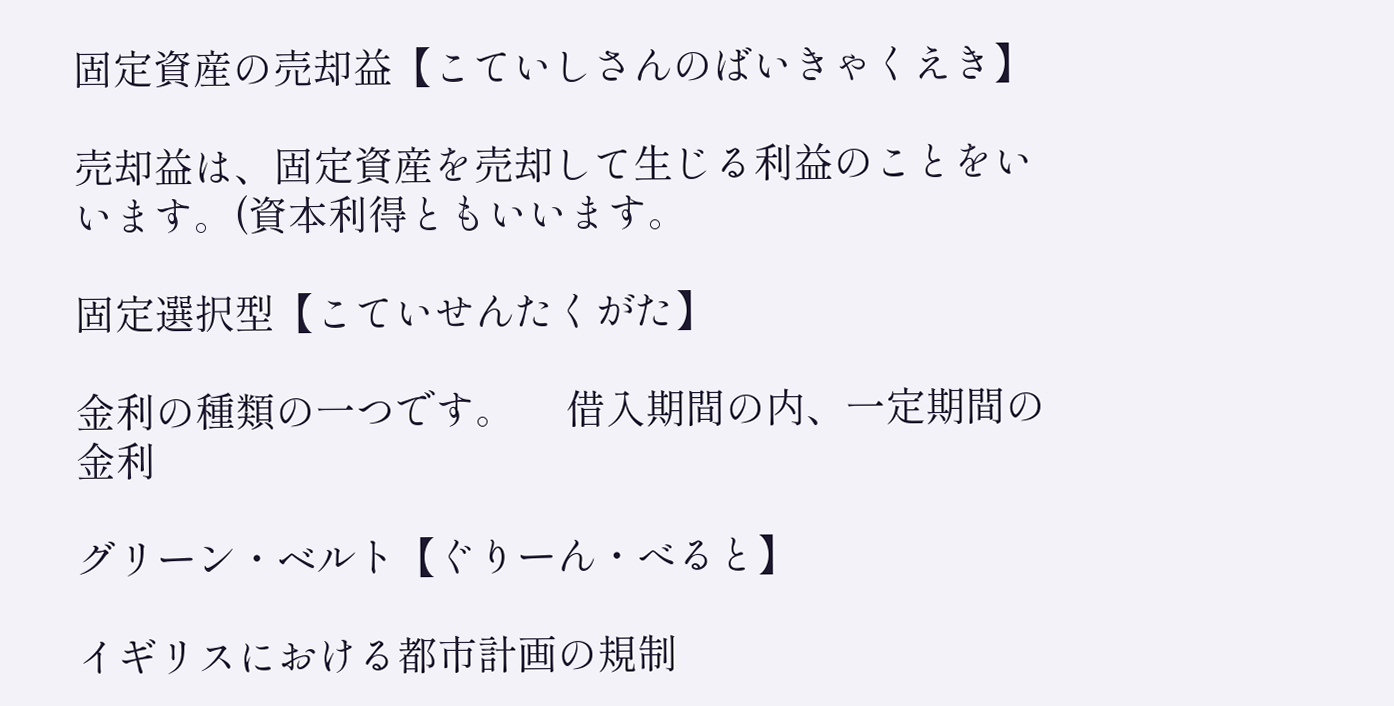固定資産の売却益【こていしさんのばいきゃくえき】

売却益は、固定資産を売却して生じる利益のことをいいます。(資本利得ともいいます。

固定選択型【こていせんたくがた】

金利の種類の一つです。     借入期間の内、一定期間の金利

グリーン・ベルト【ぐりーん・べると】

イギリスにおける都市計画の規制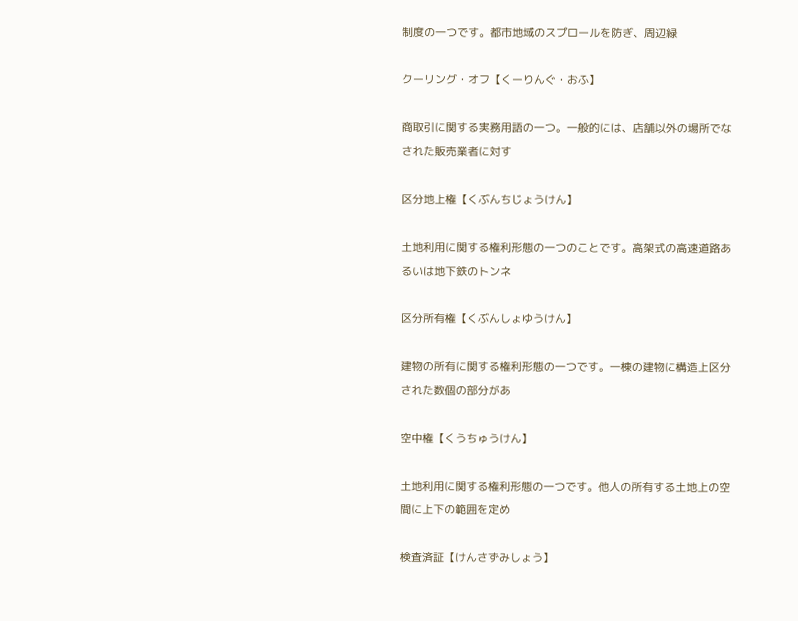制度の一つです。都市地域のスプロールを防ぎ、周辺緑

クーリング・オフ【くーりんぐ・おふ】

商取引に関する実務用語の一つ。一般的には、店舗以外の場所でなされた販売業者に対す

区分地上権【くぶんちじょうけん】

土地利用に関する権利形態の一つのことです。高架式の高速道路あるいは地下鉄のトンネ

区分所有権【くぶんしょゆうけん】

建物の所有に関する権利形態の一つです。一棟の建物に構造上区分された数個の部分があ

空中権【くうちゅうけん】

土地利用に関する権利形態の一つです。他人の所有する土地上の空間に上下の範囲を定め

検査済証【けんさずみしょう】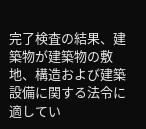完了検査の結果、建築物が建築物の敷地、構造および建築設備に関する法令に適してい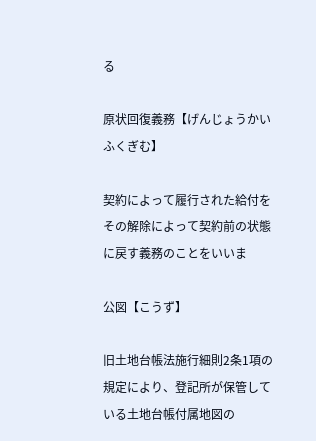る

原状回復義務【げんじょうかいふくぎむ】

契約によって履行された給付をその解除によって契約前の状態に戻す義務のことをいいま

公図【こうず】

旧土地台帳法施行細則2条1項の規定により、登記所が保管している土地台帳付属地図の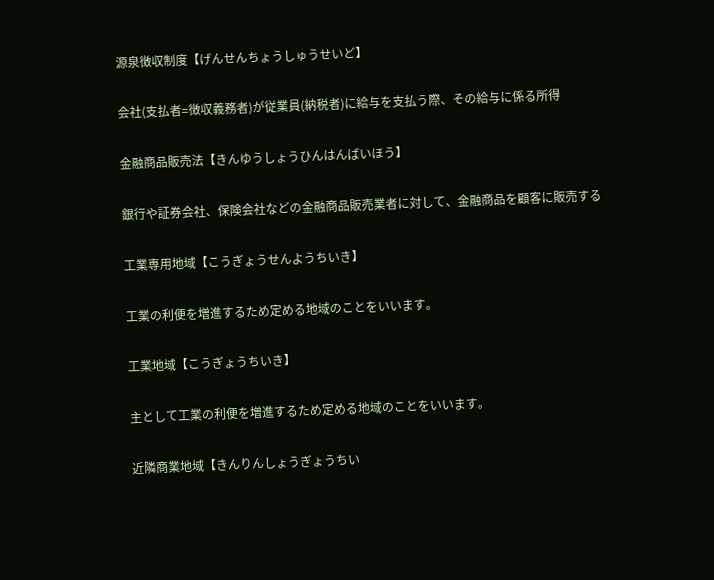源泉徴収制度【げんせんちょうしゅうせいど】

会社(支払者=徴収義務者)が従業員(納税者)に給与を支払う際、その給与に係る所得

金融商品販売法【きんゆうしょうひんはんばいほう】

銀行や証券会社、保険会社などの金融商品販売業者に対して、金融商品を顧客に販売する

工業専用地域【こうぎょうせんようちいき】

工業の利便を増進するため定める地域のことをいいます。

工業地域【こうぎょうちいき】

主として工業の利便を増進するため定める地域のことをいいます。

近隣商業地域【きんりんしょうぎょうちい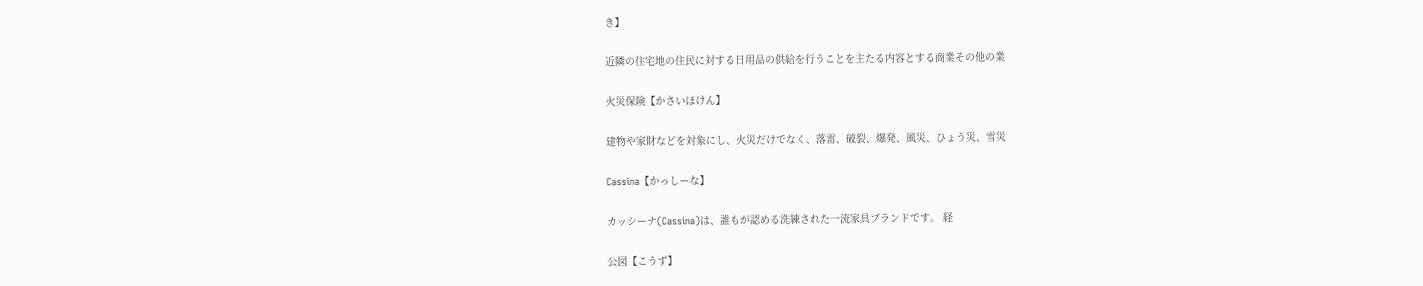き】

近隣の住宅地の住民に対する日用品の供給を行うことを主たる内容とする商業その他の業

火災保険【かさいほけん】

建物や家財などを対象にし、火災だけでなく、落雷、破裂、爆発、風災、ひょう災、雪災

Cassina【かっしーな】

カッシーナ(Cassina)は、誰もが認める洗練された一流家具ブランドです。 経

公図【こうず】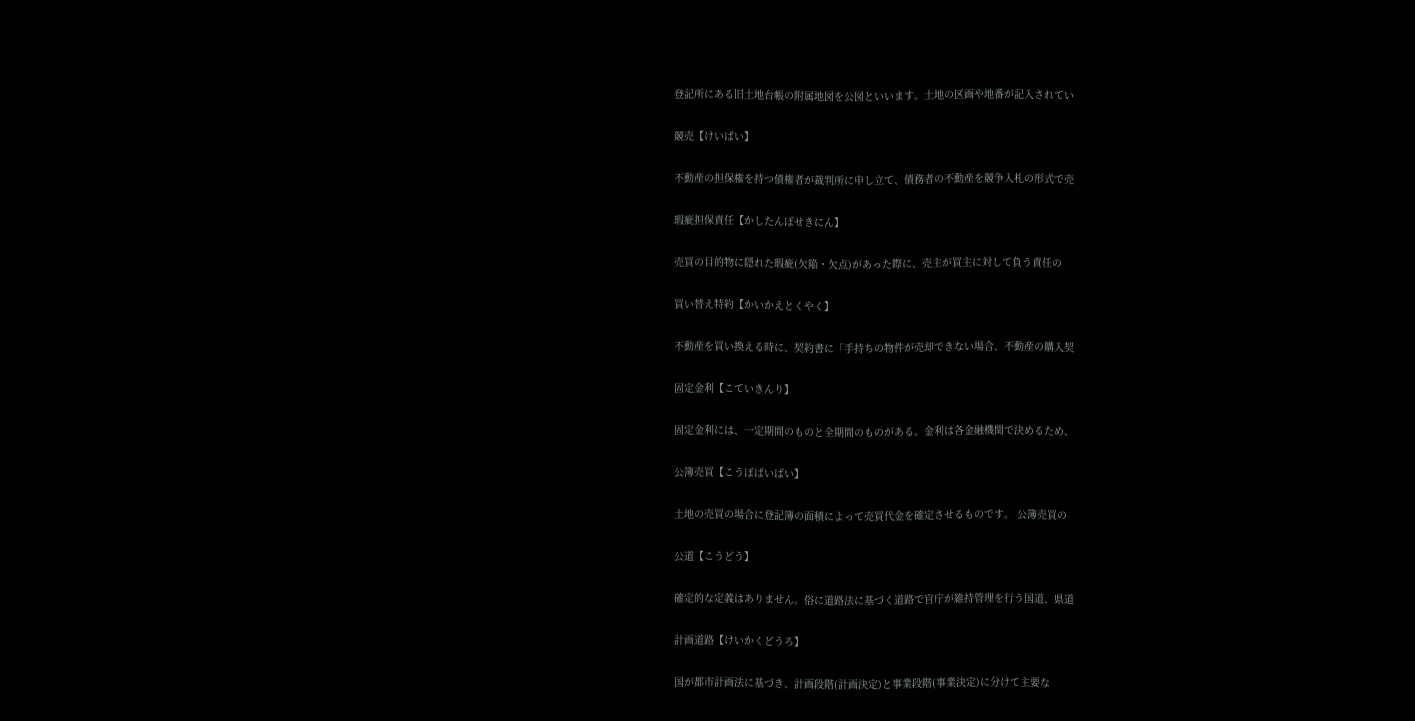登記所にある旧土地台帳の附属地図を公図といいます。土地の区画や地番が記入されてい

競売【けいばい】

不動産の担保権を持つ債権者が裁判所に申し立て、債務者の不動産を競争入札の形式で売

瑕疵担保責任【かしたんぽせきにん】

売買の目的物に隠れた瑕疵(欠陥・欠点)があった際に、売主が買主に対して負う責任の

買い替え特約【かいかえとくやく】

不動産を買い換える時に、契約書に「手持ちの物件が売却できない場合、不動産の購入契

固定金利【こていきんり】

固定金利には、一定期間のものと全期間のものがある。金利は各金融機関で決めるため、

公簿売買【こうぼばいばい】

土地の売買の場合に登記簿の面積によって売買代金を確定させるものです。 公簿売買の

公道【こうどう】

確定的な定義はありません。俗に道路法に基づく道路で官庁が維持管理を行う国道、県道

計画道路【けいかくどうろ】

国が都市計画法に基づき、計画段階(計画決定)と事業段階(事業決定)に分けて主要な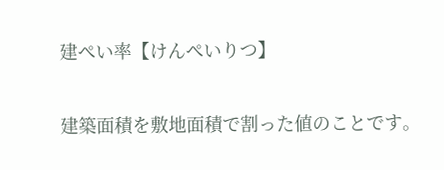建ぺい率【けんぺいりつ】

建築面積を敷地面積で割った値のことです。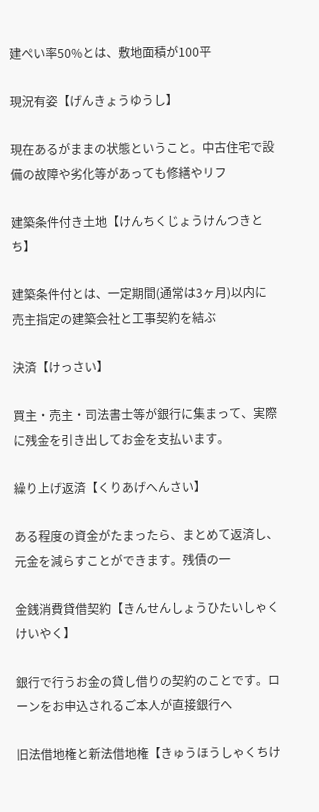建ぺい率50%とは、敷地面積が100平

現況有姿【げんきょうゆうし】

現在あるがままの状態ということ。中古住宅で設備の故障や劣化等があっても修繕やリフ

建築条件付き土地【けんちくじょうけんつきとち】

建築条件付とは、一定期間(通常は3ヶ月)以内に売主指定の建築会社と工事契約を結ぶ

決済【けっさい】

買主・売主・司法書士等が銀行に集まって、実際に残金を引き出してお金を支払います。

繰り上げ返済【くりあげへんさい】

ある程度の資金がたまったら、まとめて返済し、元金を減らすことができます。残債の一

金銭消費貸借契約【きんせんしょうひたいしゃくけいやく】

銀行で行うお金の貸し借りの契約のことです。ローンをお申込されるご本人が直接銀行へ

旧法借地権と新法借地権【きゅうほうしゃくちけ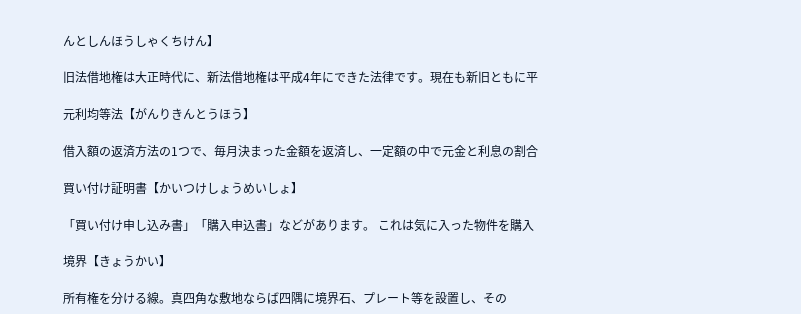んとしんほうしゃくちけん】

旧法借地権は大正時代に、新法借地権は平成4年にできた法律です。現在も新旧ともに平

元利均等法【がんりきんとうほう】

借入額の返済方法の1つで、毎月決まった金額を返済し、一定額の中で元金と利息の割合

買い付け証明書【かいつけしょうめいしょ】

「買い付け申し込み書」「購入申込書」などがあります。 これは気に入った物件を購入

境界【きょうかい】

所有権を分ける線。真四角な敷地ならば四隅に境界石、プレート等を設置し、その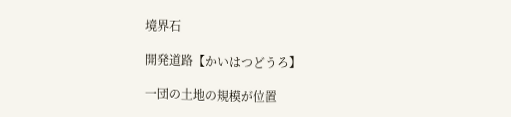境界石

開発道路【かいはつどうろ】

一団の土地の規模が位置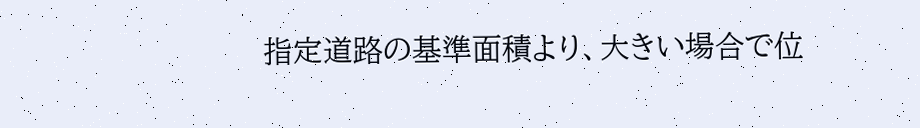指定道路の基準面積より、大きい場合で位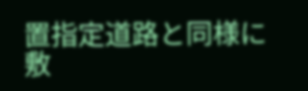置指定道路と同様に敷